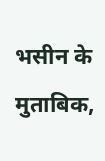भसीन के मुताबिक,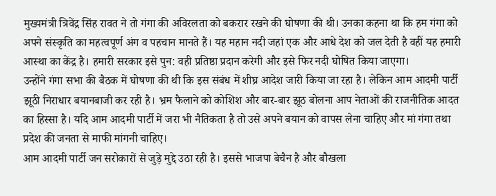मुख्यमंत्री त्रिवेंद्र सिंह रावत ने तो गंगा की अविरलता को बकरार रखने की घोषणा की थी। उनका कहना था कि हम गंगा को अपने संस्कृति का महत्वपूर्ण अंग व पहचान मानते हैं। यह महान नदी जहां एक और आधे देश को जल देती है वहीं यह हमारी आस्था का केंद्र है। हमारी सरकार इसे पुन: वही प्रतिष्ठा प्रदान करेगी और इसे फिर नदी घोषित किया जाएगा।
उन्होंने गंगा सभा की बैठक में घोषणा की थी कि इस संबंध में शीघ्र आदेश जारी किया जा रहा है। लेकिन आम आदमी पार्टी झूठी निराधार बयानबाजी कर रही है। भ्रम फैलाने को कोशिश और बार-बार झूठ बोलना आप नेताओं की राजनीतिक आदत का हिस्सा है। यदि आम आदमी पार्टी में जरा भी नैतिकता है तो उसे अपने बयान को वापस लेना चाहिए और मां गंगा तथा प्रदेश की जनता से माफी मांगनी चाहिए।
आम आदमी पार्टी जन सरोकारों से जुड़े मुद्दे उठा रही है। इससे भाजपा बेचैन है और बौखला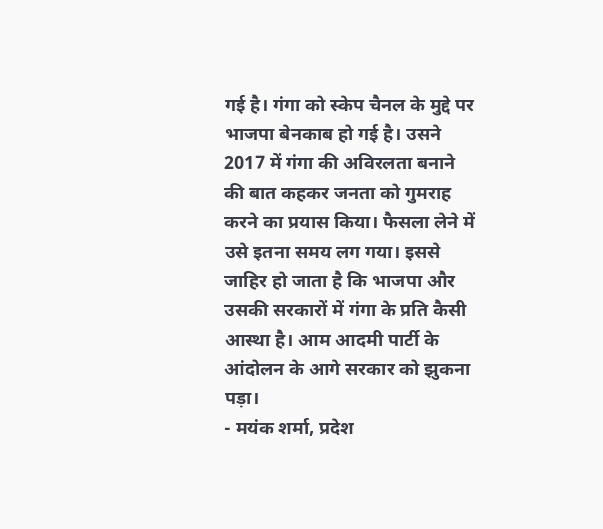गई है। गंगा को स्केप चैनल के मुद्दे पर भाजपा बेनकाब हो गई है। उसने 2017 में गंगा की अविरलता बनाने की बात कहकर जनता को गुमराह करने का प्रयास किया। फैसला लेने में उसे इतना समय लग गया। इससे जाहिर हो जाता है कि भाजपा और उसकी सरकारों में गंगा के प्रति कैसी आस्था है। आम आदमी पार्टी के आंदोलन के आगे सरकार को झुकना पड़ा।
- मयंक शर्मा, प्रदेश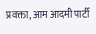प्रवक्ता, आम आदमी पार्टी